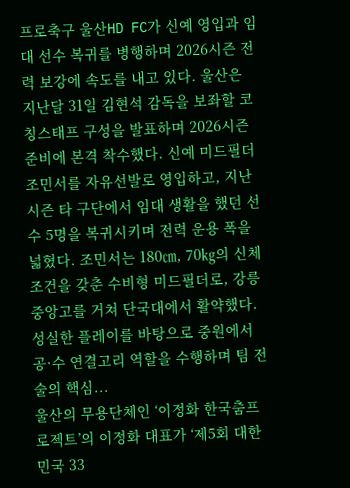프로축구 울산HD FC가 신예 영입과 임대 선수 복귀를 병행하며 2026시즌 전력 보강에 속도를 내고 있다. 울산은 지난달 31일 김현석 감독을 보좌할 코칭스태프 구성을 발표하며 2026시즌 준비에 본격 착수했다. 신예 미드필더 조민서를 자유선발로 영입하고, 지난 시즌 타 구단에서 임대 생활을 했던 선수 5명을 복귀시키며 전력 운용 폭을 넓혔다. 조민서는 180㎝, 70㎏의 신체 조건을 갖춘 수비형 미드필더로, 강릉중앙고를 거쳐 단국대에서 활약했다. 성실한 플레이를 바탕으로 중원에서 공·수 연결고리 역할을 수행하며 팀 전술의 핵심...
울산의 무용단체인 ‘이정화 한국춤프로젝트’의 이정화 대표가 ‘제5회 대한민국 33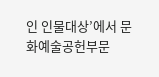인 인물대상’에서 문화예술공헌부문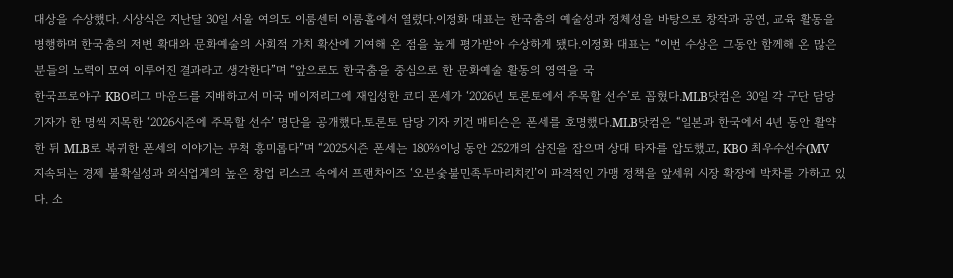대상을 수상했다. 시상식은 지난달 30일 서울 여의도 이룸센터 이룸홀에서 열렸다.이정화 대표는 한국춤의 예술성과 정체성을 바탕으로 창작과 공연, 교육 활동을 병행하며 한국춤의 저변 확대와 문화예술의 사회적 가치 확산에 기여해 온 점을 높게 평가받아 수상하게 됐다.이정화 대표는 “이번 수상은 그동안 함께해 온 많은 분들의 노력이 모여 이루어진 결과라고 생각한다”며 “앞으로도 한국춤을 중심으로 한 문화예술 활동의 영역을 국
한국프로야구 KBO리그 마운드를 지배하고서 미국 메이저리그에 재입성한 코디 폰세가 ‘2026년 토론토에서 주목할 선수’로 꼽혔다.MLB닷컴은 30일 각 구단 담당 기자가 한 명씩 지목한 ‘2026시즌에 주목할 선수’ 명단을 공개했다.토론토 담당 기자 키건 매티슨은 폰세를 호명했다.MLB닷컴은 “일본과 한국에서 4년 동안 활약한 뒤 MLB로 복귀한 폰세의 이야기는 무척 흥미롭다”며 “2025시즌 폰세는 180⅔이닝 동안 252개의 삼진을 잡으며 상대 타자를 압도했고, KBO 최우수선수(MV
지속되는 경제 불확실성과 외식업계의 높은 창업 리스크 속에서 프랜차이즈 ‘오븐숯불민족두마리치킨’이 파격적인 가맹 정책을 앞세워 시장 확장에 박차를 가하고 있다. 소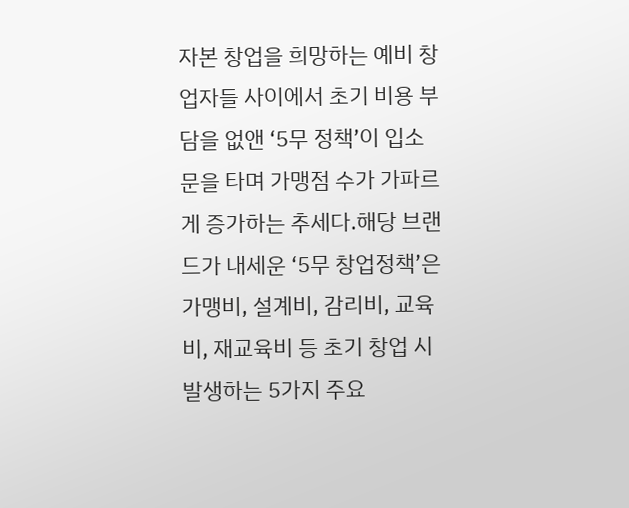자본 창업을 희망하는 예비 창업자들 사이에서 초기 비용 부담을 없앤 ‘5무 정책’이 입소문을 타며 가맹점 수가 가파르게 증가하는 추세다.해당 브랜드가 내세운 ‘5무 창업정책’은 가맹비, 설계비, 감리비, 교육비, 재교육비 등 초기 창업 시 발생하는 5가지 주요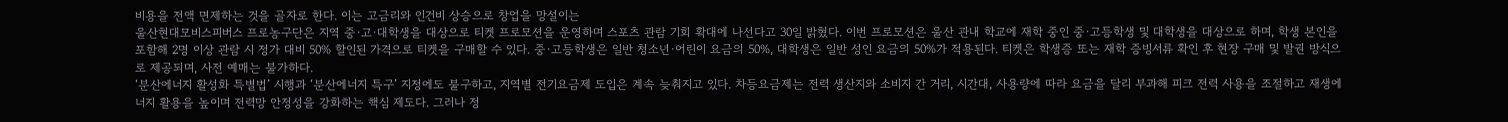비용을 전액 면제하는 것을 골자로 한다. 이는 고금리와 인건비 상승으로 창업을 망설이는
울산현대모비스피버스 프로농구단은 지역 중·고·대학생을 대상으로 티켓 프로모션을 운영하며 스포츠 관람 기회 확대에 나선다고 30일 밝혔다. 이번 프로모션은 울산 관내 학교에 재학 중인 중·고등학생 및 대학생을 대상으로 하며, 학생 본인을 포함해 2명 이상 관람 시 정가 대비 50% 할인된 가격으로 티켓을 구매할 수 있다. 중·고등학생은 일반 청소년·어린이 요금의 50%, 대학생은 일반 성인 요금의 50%가 적용된다. 티켓은 학생증 또는 재학 증빙서류 확인 후 현장 구매 및 발권 방식으로 제공되며, 사전 예매는 불가하다.
‘분산에너지 활성화 특별법’ 시행과 ‘분산에너지 특구’ 지정에도 불구하고, 지역별 전기요금제 도입은 계속 늦춰지고 있다. 차등요금제는 전력 생산지와 소비지 간 거리, 시간대, 사용량에 따라 요금을 달리 부과해 피크 전력 사용을 조절하고 재생에너지 활용을 높이며 전력망 안정성을 강화하는 핵심 제도다. 그러나 정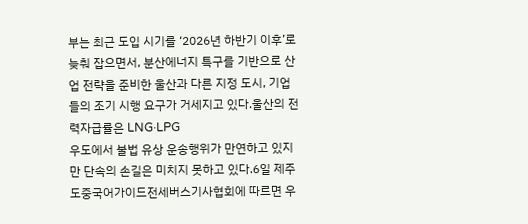부는 최근 도입 시기를 ‘2026년 하반기 이후’로 늦춰 잡으면서, 분산에너지 특구를 기반으로 산업 전략을 준비한 울산과 다른 지정 도시, 기업들의 조기 시행 요구가 거세지고 있다.울산의 전력자급률은 LNG·LPG
우도에서 불법 유상 운송행위가 만연하고 있지만 단속의 손길은 미치지 못하고 있다.6일 제주도중국어가이드전세버스기사협회에 따르면 우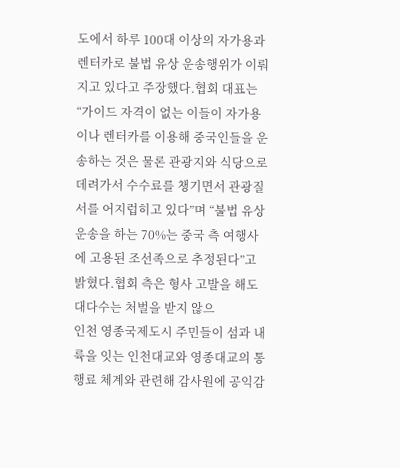도에서 하루 100대 이상의 자가용과 렌터카로 불법 유상 운송행위가 이뤄지고 있다고 주장했다.협회 대표는 “가이드 자격이 없는 이들이 자가용이나 렌터카를 이용해 중국인들을 운송하는 것은 물론 관광지와 식당으로 데려가서 수수료를 챙기면서 관광질서를 어지럽히고 있다”며 “불법 유상운송을 하는 70%는 중국 측 여행사에 고용된 조선족으로 추정된다”고 밝혔다.협회 측은 형사 고발을 해도 대다수는 처벌을 받지 않으
인천 영종국제도시 주민들이 섬과 내륙을 잇는 인천대교와 영종대교의 통행료 체계와 관련해 감사원에 공익감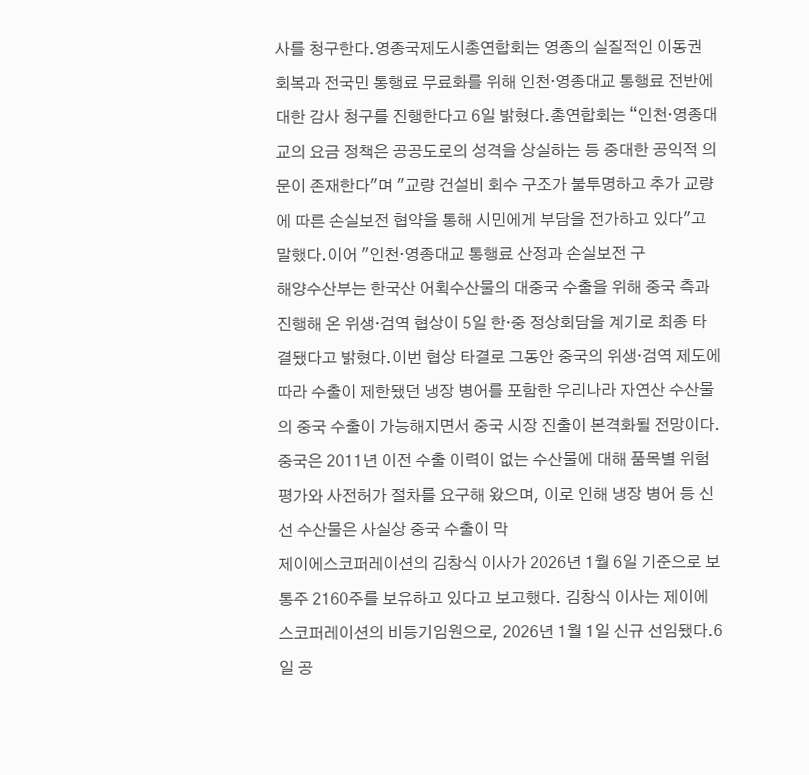사를 청구한다.영종국제도시총연합회는 영종의 실질적인 이동권 회복과 전국민 통행료 무료화를 위해 인천·영종대교 통행료 전반에 대한 감사 청구를 진행한다고 6일 밝혔다.총연합회는 “인천·영종대교의 요금 정책은 공공도로의 성격을 상실하는 등 중대한 공익적 의문이 존재한다"며 "교량 건설비 회수 구조가 불투명하고 추가 교량에 따른 손실보전 협약을 통해 시민에게 부담을 전가하고 있다"고 말했다.이어 "인천·영종대교 통행료 산정과 손실보전 구
해양수산부는 한국산 어획수산물의 대중국 수출을 위해 중국 측과 진행해 온 위생·검역 협상이 5일 한·중 정상회담을 계기로 최종 타결됐다고 밝혔다.이번 협상 타결로 그동안 중국의 위생·검역 제도에 따라 수출이 제한됐던 냉장 병어를 포함한 우리나라 자연산 수산물의 중국 수출이 가능해지면서 중국 시장 진출이 본격화될 전망이다.중국은 2011년 이전 수출 이력이 없는 수산물에 대해 품목별 위험평가와 사전허가 절차를 요구해 왔으며, 이로 인해 냉장 병어 등 신선 수산물은 사실상 중국 수출이 막
제이에스코퍼레이션의 김창식 이사가 2026년 1월 6일 기준으로 보통주 2160주를 보유하고 있다고 보고했다. 김창식 이사는 제이에스코퍼레이션의 비등기임원으로, 2026년 1월 1일 신규 선임됐다.6일 공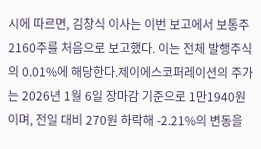시에 따르면, 김창식 이사는 이번 보고에서 보통주 2160주를 처음으로 보고했다. 이는 전체 발행주식의 0.01%에 해당한다.제이에스코퍼레이션의 주가는 2026년 1월 6일 장마감 기준으로 1만1940원이며, 전일 대비 270원 하락해 -2.21%의 변동을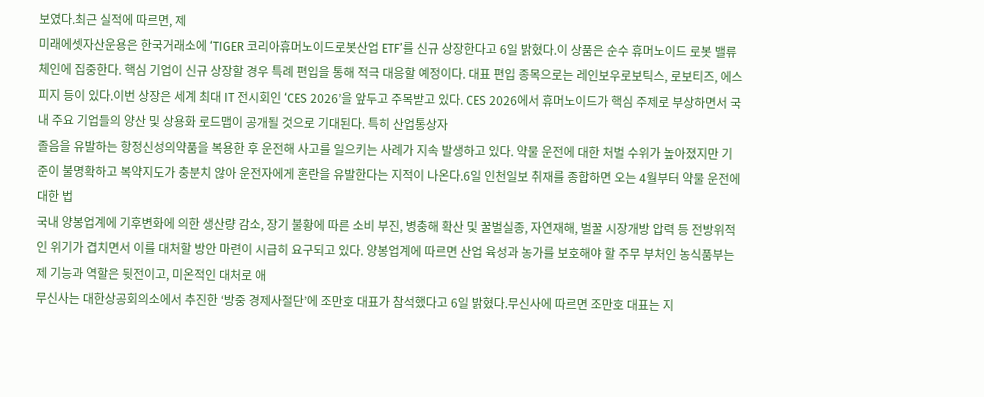보였다.최근 실적에 따르면, 제
미래에셋자산운용은 한국거래소에 ‘TIGER 코리아휴머노이드로봇산업 ETF’를 신규 상장한다고 6일 밝혔다.이 상품은 순수 휴머노이드 로봇 밸류체인에 집중한다. 핵심 기업이 신규 상장할 경우 특례 편입을 통해 적극 대응할 예정이다. 대표 편입 종목으로는 레인보우로보틱스, 로보티즈, 에스피지 등이 있다.이번 상장은 세계 최대 IT 전시회인 ‘CES 2026’을 앞두고 주목받고 있다. CES 2026에서 휴머노이드가 핵심 주제로 부상하면서 국내 주요 기업들의 양산 및 상용화 로드맵이 공개될 것으로 기대된다. 특히 산업통상자
졸음을 유발하는 항정신성의약품을 복용한 후 운전해 사고를 일으키는 사례가 지속 발생하고 있다. 약물 운전에 대한 처벌 수위가 높아졌지만 기준이 불명확하고 복약지도가 충분치 않아 운전자에게 혼란을 유발한다는 지적이 나온다.6일 인천일보 취재를 종합하면 오는 4월부터 약물 운전에 대한 법
국내 양봉업계에 기후변화에 의한 생산량 감소, 장기 불황에 따른 소비 부진, 병충해 확산 및 꿀벌실종, 자연재해, 벌꿀 시장개방 압력 등 전방위적인 위기가 겹치면서 이를 대처할 방안 마련이 시급히 요구되고 있다. 양봉업계에 따르면 산업 육성과 농가를 보호해야 할 주무 부처인 농식품부는 제 기능과 역할은 뒷전이고, 미온적인 대처로 애
무신사는 대한상공회의소에서 추진한 ‘방중 경제사절단’에 조만호 대표가 참석했다고 6일 밝혔다.무신사에 따르면 조만호 대표는 지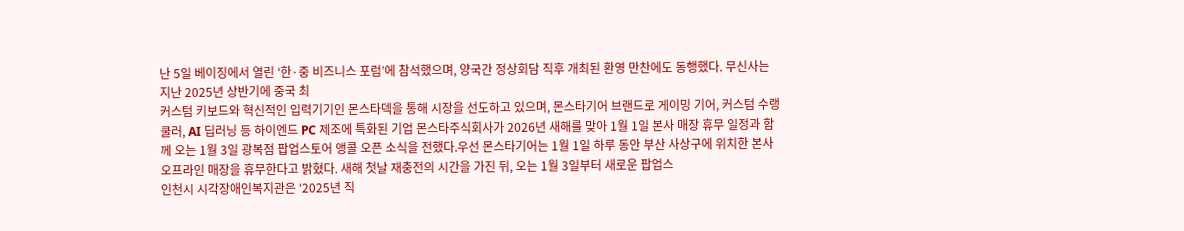난 5일 베이징에서 열린 ‘한·중 비즈니스 포럼’에 참석했으며, 양국간 정상회담 직후 개최된 환영 만찬에도 동행했다. 무신사는 지난 2025년 상반기에 중국 최
커스텀 키보드와 혁신적인 입력기기인 몬스타덱을 통해 시장을 선도하고 있으며, 몬스타기어 브랜드로 게이밍 기어, 커스텀 수랭 쿨러, AI 딥러닝 등 하이엔드 PC 제조에 특화된 기업 몬스타주식회사가 2026년 새해를 맞아 1월 1일 본사 매장 휴무 일정과 함께 오는 1월 3일 광복점 팝업스토어 앵콜 오픈 소식을 전했다.우선 몬스타기어는 1월 1일 하루 동안 부산 사상구에 위치한 본사 오프라인 매장을 휴무한다고 밝혔다. 새해 첫날 재충전의 시간을 가진 뒤, 오는 1월 3일부터 새로운 팝업스
인천시 시각장애인복지관은 ‘2025년 직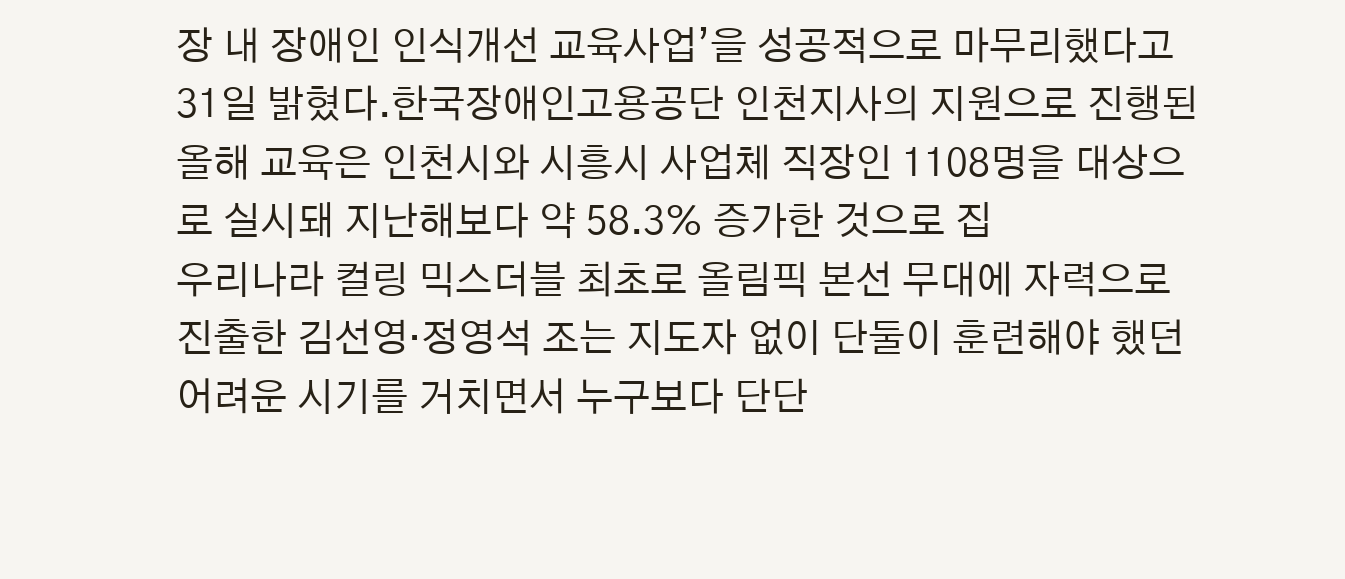장 내 장애인 인식개선 교육사업’을 성공적으로 마무리했다고 31일 밝혔다.한국장애인고용공단 인천지사의 지원으로 진행된 올해 교육은 인천시와 시흥시 사업체 직장인 1108명을 대상으로 실시돼 지난해보다 약 58.3% 증가한 것으로 집
우리나라 컬링 믹스더블 최초로 올림픽 본선 무대에 자력으로 진출한 김선영·정영석 조는 지도자 없이 단둘이 훈련해야 했던 어려운 시기를 거치면서 누구보다 단단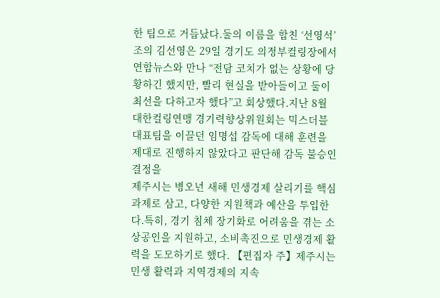한 팀으로 거듭났다.둘의 이름을 합친 ‘선영석’ 조의 김선영은 29일 경기도 의정부컬링장에서 연합뉴스와 만나 “전담 코치가 없는 상황에 당황하긴 했지만, 빨리 현실을 받아들이고 둘이 최선을 다하고자 했다”고 회상했다.지난 8월 대한컬링연맹 경기력향상위원회는 믹스더블 대표팀을 이끌던 임명섭 감독에 대해 훈련을 제대로 진행하지 않았다고 판단해 감독 불승인 결정을
제주시는 병오년 새해 민생경제 살리기를 핵심 과제로 삼고, 다양한 지원책과 예산을 투입한다.특히, 경기 침체 장기화로 어려움을 겪는 소상공인을 지원하고, 소비촉진으로 민생경제 활력을 도모하기로 했다. 【편집자 주】제주시는 민생 활력과 지역경제의 지속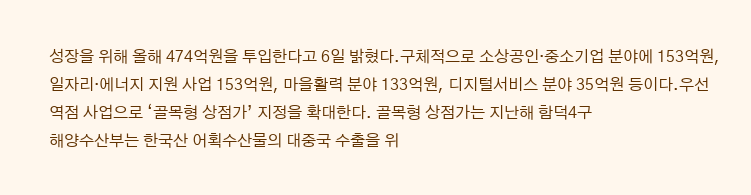성장을 위해 올해 474억원을 투입한다고 6일 밝혔다.구체적으로 소상공인·중소기업 분야에 153억원, 일자리·에너지 지원 사업 153억원, 마을활력 분야 133억원, 디지털서비스 분야 35억원 등이다.우선 역점 사업으로 ‘골목형 상점가’ 지정을 확대한다. 골목형 상점가는 지난해 함덕4구
해양수산부는 한국산 어획수산물의 대중국 수출을 위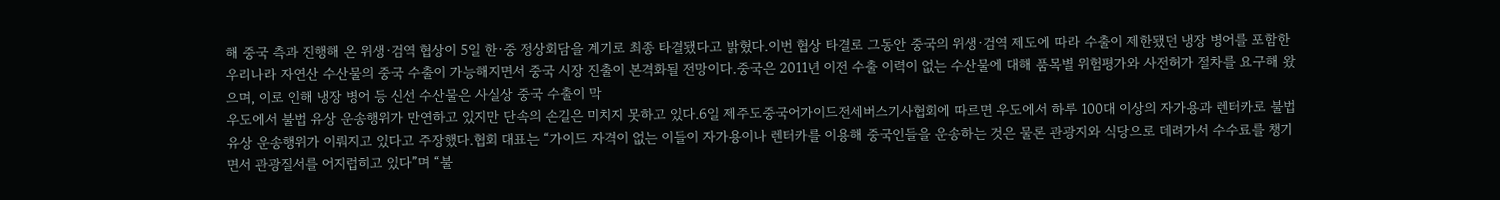해 중국 측과 진행해 온 위생·검역 협상이 5일 한·중 정상회담을 계기로 최종 타결됐다고 밝혔다.이번 협상 타결로 그동안 중국의 위생·검역 제도에 따라 수출이 제한됐던 냉장 병어를 포함한 우리나라 자연산 수산물의 중국 수출이 가능해지면서 중국 시장 진출이 본격화될 전망이다.중국은 2011년 이전 수출 이력이 없는 수산물에 대해 품목별 위험평가와 사전허가 절차를 요구해 왔으며, 이로 인해 냉장 병어 등 신선 수산물은 사실상 중국 수출이 막
우도에서 불법 유상 운송행위가 만연하고 있지만 단속의 손길은 미치지 못하고 있다.6일 제주도중국어가이드전세버스기사협회에 따르면 우도에서 하루 100대 이상의 자가용과 렌터카로 불법 유상 운송행위가 이뤄지고 있다고 주장했다.협회 대표는 “가이드 자격이 없는 이들이 자가용이나 렌터카를 이용해 중국인들을 운송하는 것은 물론 관광지와 식당으로 데려가서 수수료를 챙기면서 관광질서를 어지럽히고 있다”며 “불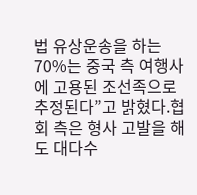법 유상운송을 하는 70%는 중국 측 여행사에 고용된 조선족으로 추정된다”고 밝혔다.협회 측은 형사 고발을 해도 대다수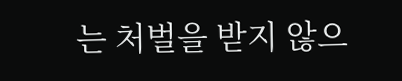는 처벌을 받지 않으